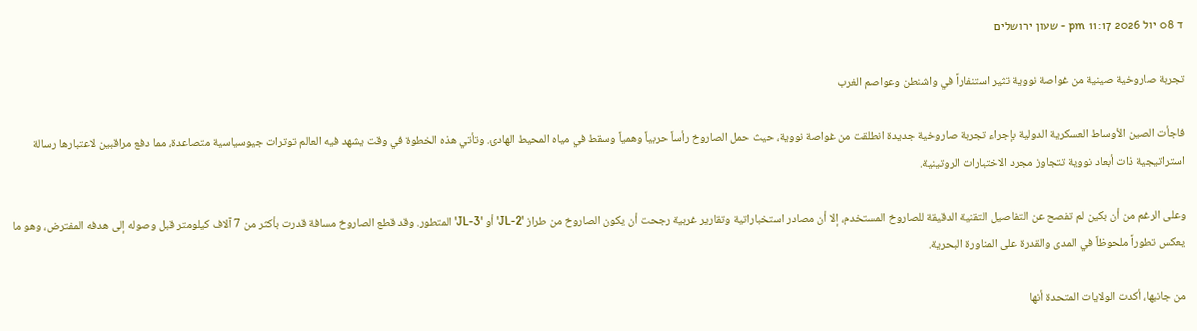ד 08 יול 2026 11:17 pm - שעון ירושלים

تجربة صاروخية صينية من غواصة نووية تثير استنفاراً في واشنطن وعواصم الغرب

فاجأت الصين الأوساط العسكرية الدولية بإجراء تجربة صاروخية جديدة انطلقت من غواصة نووية، حيث حمل الصاروخ رأساً حربياً وهمياً وسقط في مياه المحيط الهادئ. وتأتي هذه الخطوة في وقت يشهد فيه العالم توترات جيوسياسية متصاعدة، مما دفع مراقبين لاعتبارها رسالة استراتيجية ذات أبعاد نووية تتجاوز مجرد الاختبارات الروتينية.

وعلى الرغم من أن بكين لم تفصح عن التفاصيل التقنية الدقيقة للصاروخ المستخدم، إلا أن مصادر استخباراتية وتقارير غربية رجحت أن يكون الصاروخ من طراز 'JL-2' أو 'JL-3' المتطور. وقد قطع الصاروخ مسافة قدرت بأكثر من 7 آلاف كيلومتر قبل وصوله إلى هدفه المفترض، وهو ما يعكس تطوراً ملحوظاً في المدى والقدرة على المناورة البحرية.

من جانبها، أكدت الولايات المتحدة أنها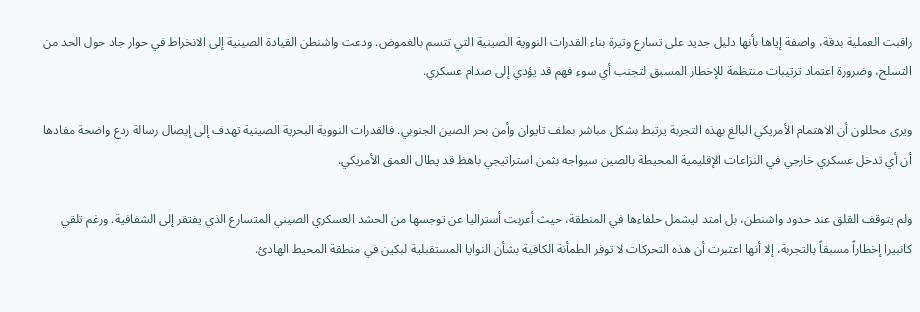راقبت العملية بدقة، واصفة إياها بأنها دليل جديد على تسارع وتيرة بناء القدرات النووية الصينية التي تتسم بالغموض. ودعت واشنطن القيادة الصينية إلى الانخراط في حوار جاد حول الحد من التسلح، وضرورة اعتماد ترتيبات منتظمة للإخطار المسبق لتجنب أي سوء فهم قد يؤدي إلى صدام عسكري.

ويرى محللون أن الاهتمام الأمريكي البالغ بهذه التجربة يرتبط بشكل مباشر بملف تايوان وأمن بحر الصين الجنوبي. فالقدرات النووية البحرية الصينية تهدف إلى إيصال رسالة ردع واضحة مفادها أن أي تدخل عسكري خارجي في النزاعات الإقليمية المحيطة بالصين سيواجه بثمن استراتيجي باهظ قد يطال العمق الأمريكي.

ولم يتوقف القلق عند حدود واشنطن، بل امتد ليشمل حلفاءها في المنطقة، حيث أعربت أستراليا عن توجسها من الحشد العسكري الصيني المتسارع الذي يفتقر إلى الشفافية. ورغم تلقي كانبيرا إخطاراً مسبقاً بالتجربة، إلا أنها اعتبرت أن هذه التحركات لا توفر الطمأنة الكافية بشأن النوايا المستقبلية لبكين في منطقة المحيط الهادئ.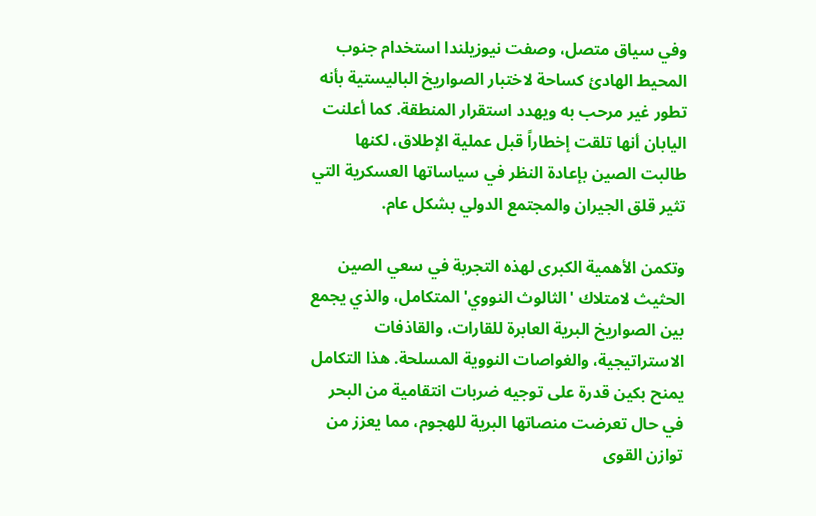وفي سياق متصل، وصفت نيوزيلندا استخدام جنوب المحيط الهادئ كساحة لاختبار الصواريخ الباليستية بأنه تطور غير مرحب به ويهدد استقرار المنطقة. كما أعلنت اليابان أنها تلقت إخطاراً قبل عملية الإطلاق، لكنها طالبت الصين بإعادة النظر في سياساتها العسكرية التي تثير قلق الجيران والمجتمع الدولي بشكل عام.

وتكمن الأهمية الكبرى لهذه التجربة في سعي الصين الحثيث لامتلاك 'الثالوث النووي' المتكامل، والذي يجمع بين الصواريخ البرية العابرة للقارات، والقاذفات الاستراتيجية، والغواصات النووية المسلحة. هذا التكامل يمنح بكين قدرة على توجيه ضربات انتقامية من البحر في حال تعرضت منصاتها البرية للهجوم، مما يعزز من توازن القوى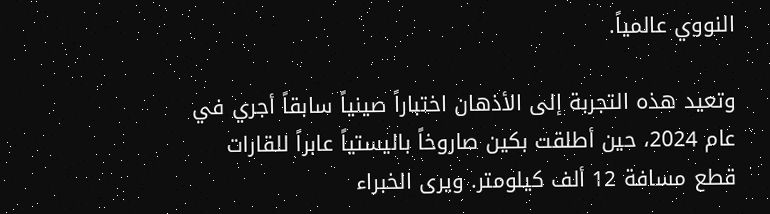النووي عالمياً.

وتعيد هذه التجربة إلى الأذهان اختباراً صينياً سابقاً أجري في عام 2024، حين أطلقت بكين صاروخاً باليستياً عابراً للقارات قطع مسافة 12 ألف كيلومتر. ويرى الخبراء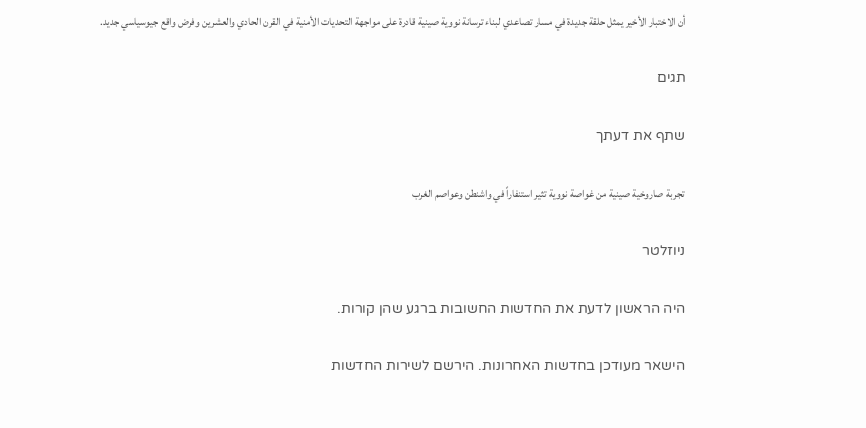أن الاختبار الأخير يمثل حلقة جديدة في مسار تصاعدي لبناء ترسانة نووية صينية قادرة على مواجهة التحديات الأمنية في القرن الحادي والعشرين وفرض واقع جيوسياسي جديد.

תגים

שתף את דעתך

تجربة صاروخية صينية من غواصة نووية تثير استنفاراً في واشنطن وعواصم الغرب

ניוזלטר

היה הראשון לדעת את החדשות החשובות ברגע שהן קורות.

הישאר מעודכן בחדשות האחרונות. הירשם לשירות החדשות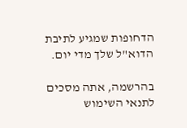הדחופות שמגיע לתיבת הדוא"ל שלך מדי יום.

בהרשמה, אתה מסכים לתנאי השימוש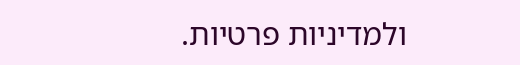ולמדיניות פרטיות.